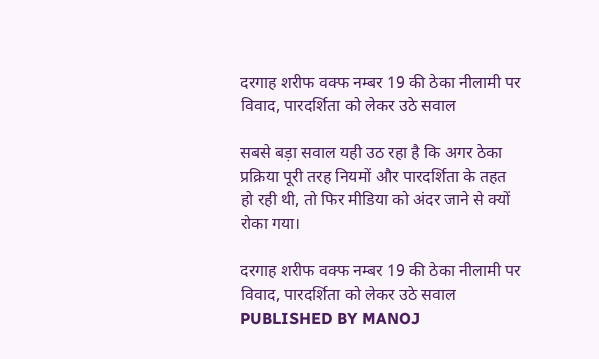दरगाह शरीफ वक्फ नम्बर 19 की ठेका नीलामी पर विवाद, पारदर्शिता को लेकर उठे सवाल

सबसे बड़ा सवाल यही उठ रहा है कि अगर ठेका प्रक्रिया पूरी तरह नियमों और पारदर्शिता के तहत हो रही थी, तो फिर मीडिया को अंदर जाने से क्यों रोका गया।

दरगाह शरीफ वक्फ नम्बर 19 की ठेका नीलामी पर विवाद, पारदर्शिता को लेकर उठे सवाल
PUBLISHED BY MANOJ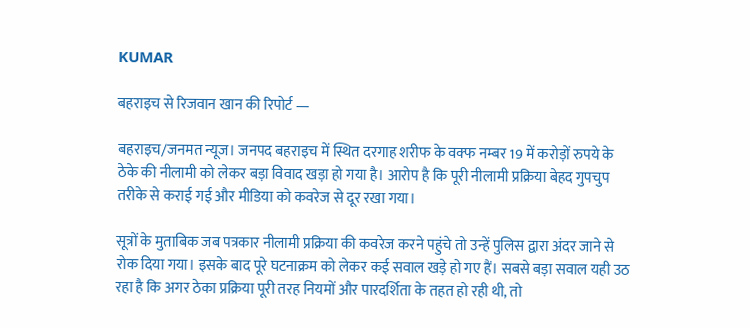KUMAR

बहराइच से रिजवान खान की रिपोर्ट —

बहराइच/जनमत न्यूज। जनपद बहराइच में स्थित दरगाह शरीफ के वक्फ नम्बर 19 में करोड़ों रुपये के ठेके की नीलामी को लेकर बड़ा विवाद खड़ा हो गया है। आरोप है कि पूरी नीलामी प्रक्रिया बेहद गुपचुप तरीके से कराई गई और मीडिया को कवरेज से दूर रखा गया।

सूत्रों के मुताबिक जब पत्रकार नीलामी प्रक्रिया की कवरेज करने पहुंचे तो उन्हें पुलिस द्वारा अंदर जाने से रोक दिया गया। इसके बाद पूरे घटनाक्रम को लेकर कई सवाल खड़े हो गए हैं। सबसे बड़ा सवाल यही उठ रहा है कि अगर ठेका प्रक्रिया पूरी तरह नियमों और पारदर्शिता के तहत हो रही थी, तो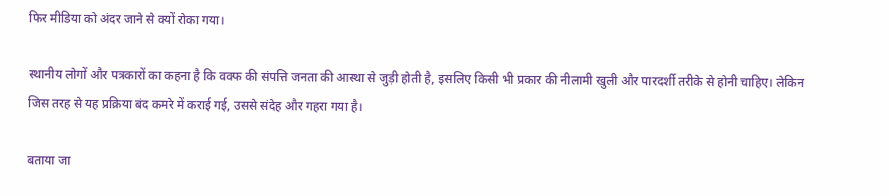फिर मीडिया को अंदर जाने से क्यों रोका गया।

स्थानीय लोगों और पत्रकारों का कहना है कि वक्फ की संपत्ति जनता की आस्था से जुड़ी होती है, इसलिए किसी भी प्रकार की नीलामी खुली और पारदर्शी तरीके से होनी चाहिए। लेकिन जिस तरह से यह प्रक्रिया बंद कमरे में कराई गई, उससे संदेह और गहरा गया है।

बताया जा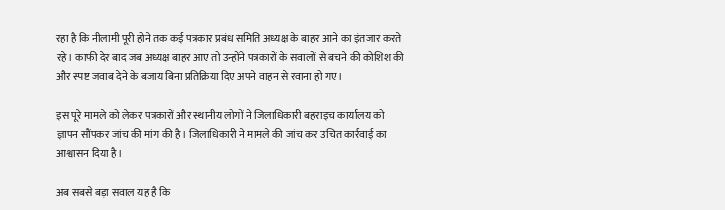रहा है कि नीलामी पूरी होने तक कई पत्रकार प्रबंध समिति अध्यक्ष के बाहर आने का इंतजार करते रहे। काफी देर बाद जब अध्यक्ष बाहर आए तो उन्होंने पत्रकारों के सवालों से बचने की कोशिश की और स्पष्ट जवाब देने के बजाय बिना प्रतिक्रिया दिए अपने वाहन से रवाना हो गए।

इस पूरे मामले को लेकर पत्रकारों और स्थानीय लोगों ने जिलाधिकारी बहराइच कार्यालय को ज्ञापन सौंपकर जांच की मांग की है। जिलाधिकारी ने मामले की जांच कर उचित कार्रवाई का आश्वासन दिया है।

अब सबसे बड़ा सवाल यह है कि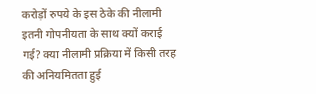करोड़ों रुपये के इस ठेके की नीलामी इतनी गोपनीयता के साथ क्यों कराई गई? क्या नीलामी प्रक्रिया में किसी तरह की अनियमितता हुई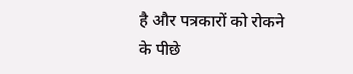है और पत्रकारों को रोकने के पीछे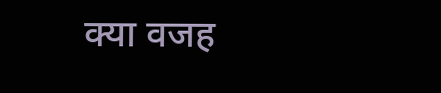क्या वजह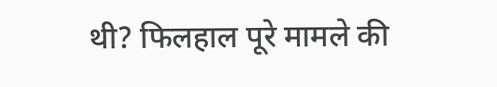थी? फिलहाल पूरे मामले की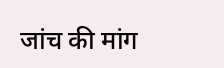जांच की मांग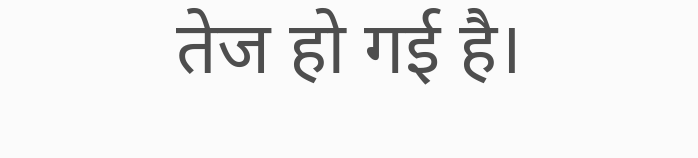तेज हो गई है।